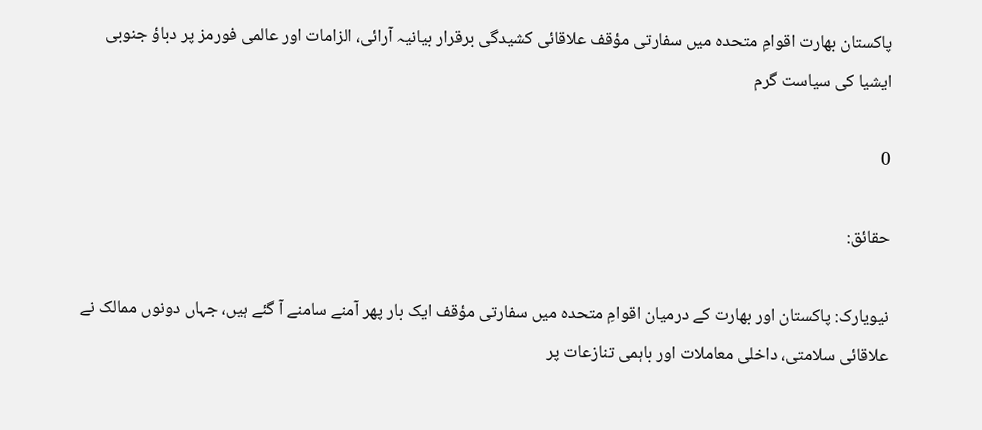پاکستان بھارت اقوامِ متحدہ میں سفارتی مؤقف علاقائی کشیدگی برقرار بیانیہ آرائی، الزامات اور عالمی فورمز پر دباؤ جنوبی ایشیا کی سیاست گرم

0

حقائق:

نیویارک: پاکستان اور بھارت کے درمیان اقوامِ متحدہ میں سفارتی مؤقف ایک بار پھر آمنے سامنے آ گئے ہیں، جہاں دونوں ممالک نے علاقائی سلامتی، داخلی معاملات اور باہمی تنازعات پر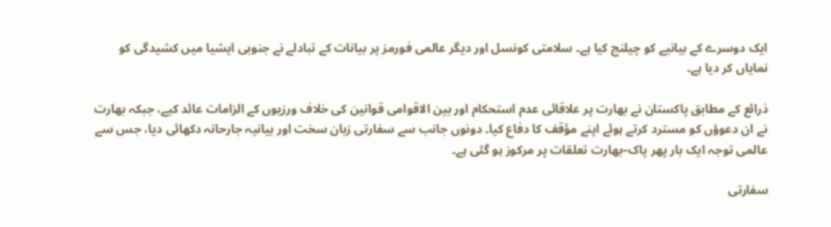ایک دوسرے کے بیانیے کو چیلنج کیا ہے۔ سلامتی کونسل اور دیگر عالمی فورمز پر بیانات کے تبادلے نے جنوبی ایشیا میں کشیدگی کو نمایاں کر دیا ہے۔

ذرائع کے مطابق پاکستان نے بھارت پر علاقائی عدم استحکام اور بین الاقوامی قوانین کی خلاف ورزیوں کے الزامات عائد کیے، جبکہ بھارت نے ان دعوؤں کو مسترد کرتے ہوئے اپنے مؤقف کا دفاع کیا۔ دونوں جانب سے سفارتی زبان سخت اور بیانیہ جارحانہ دکھائی دیا، جس سے عالمی توجہ ایک بار پھر پاک–بھارت تعلقات پر مرکوز ہو گئی ہے۔

سفارتی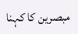مبصرین کا کہنا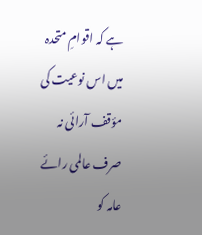ہے کہ اقوامِ متحدہ میں اس نوعیت کی مؤقف آرائی نہ صرف عالمی رائے عامہ کو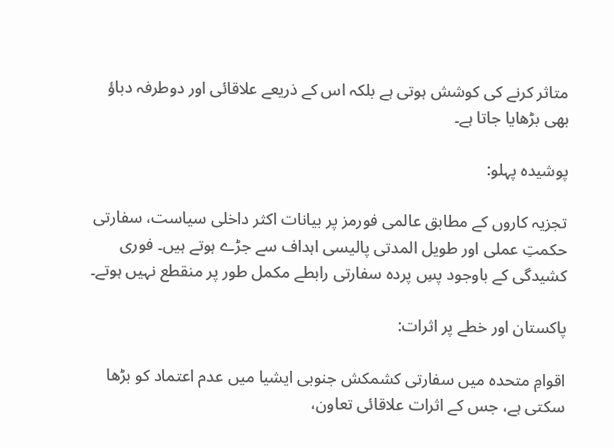متاثر کرنے کی کوشش ہوتی ہے بلکہ اس کے ذریعے علاقائی اور دوطرفہ دباؤ بھی بڑھایا جاتا ہے۔

پوشیدہ پہلو:

تجزیہ کاروں کے مطابق عالمی فورمز پر بیانات اکثر داخلی سیاست، سفارتی حکمتِ عملی اور طویل المدتی پالیسی اہداف سے جڑے ہوتے ہیں۔ فوری کشیدگی کے باوجود پسِ پردہ سفارتی رابطے مکمل طور پر منقطع نہیں ہوتے۔

پاکستان اور خطے پر اثرات:

اقوامِ متحدہ میں سفارتی کشمکش جنوبی ایشیا میں عدم اعتماد کو بڑھا سکتی ہے، جس کے اثرات علاقائی تعاون،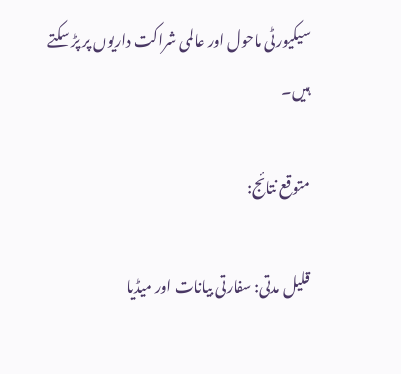سیکیورٹی ماحول اور عالمی شراکت داریوں پر پڑ سکتے ہیں۔

متوقع نتائج:

قلیل مدتی: سفارتی بیانات اور میڈیا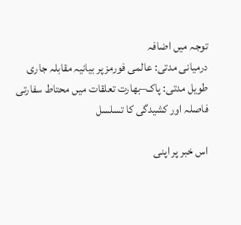توجہ میں اضافہ
درمیانی مدتی: عالمی فورمز پر بیانیہ مقابلہ جاری
طویل مدتی: پاک–بھارت تعلقات میں محتاط سفارتی فاصلہ اور کشیدگی کا تسلسل

اس خبر پر اپنی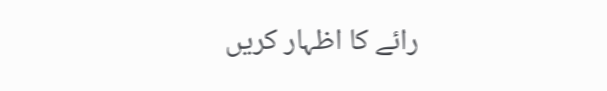رائے کا اظہار کریں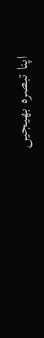اپنا تبصرہ بھیجیں